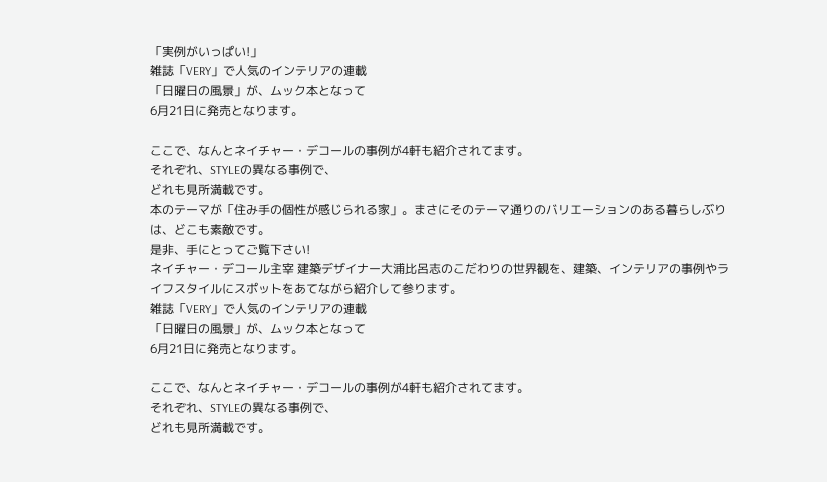「実例がいっぱい!」
雑誌「VERY」で人気のインテリアの連載
「日曜日の風景」が、ムック本となって
6月21日に発売となります。

ここで、なんとネイチャー・デコールの事例が4軒も紹介されてます。
それぞれ、STYLEの異なる事例で、
どれも見所満載です。
本のテーマが「住み手の個性が感じられる家」。まさにそのテーマ通りのバリエーションのある暮らしぶりは、どこも素敵です。
是非、手にとってご覧下さい!
ネイチャー・デコール主宰 建築デザイナー大浦比呂志のこだわりの世界観を、建築、インテリアの事例やライフスタイルにスポットをあてながら紹介して参ります。
雑誌「VERY」で人気のインテリアの連載
「日曜日の風景」が、ムック本となって
6月21日に発売となります。

ここで、なんとネイチャー・デコールの事例が4軒も紹介されてます。
それぞれ、STYLEの異なる事例で、
どれも見所満載です。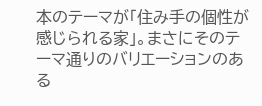本のテーマが「住み手の個性が感じられる家」。まさにそのテーマ通りのバリエーションのある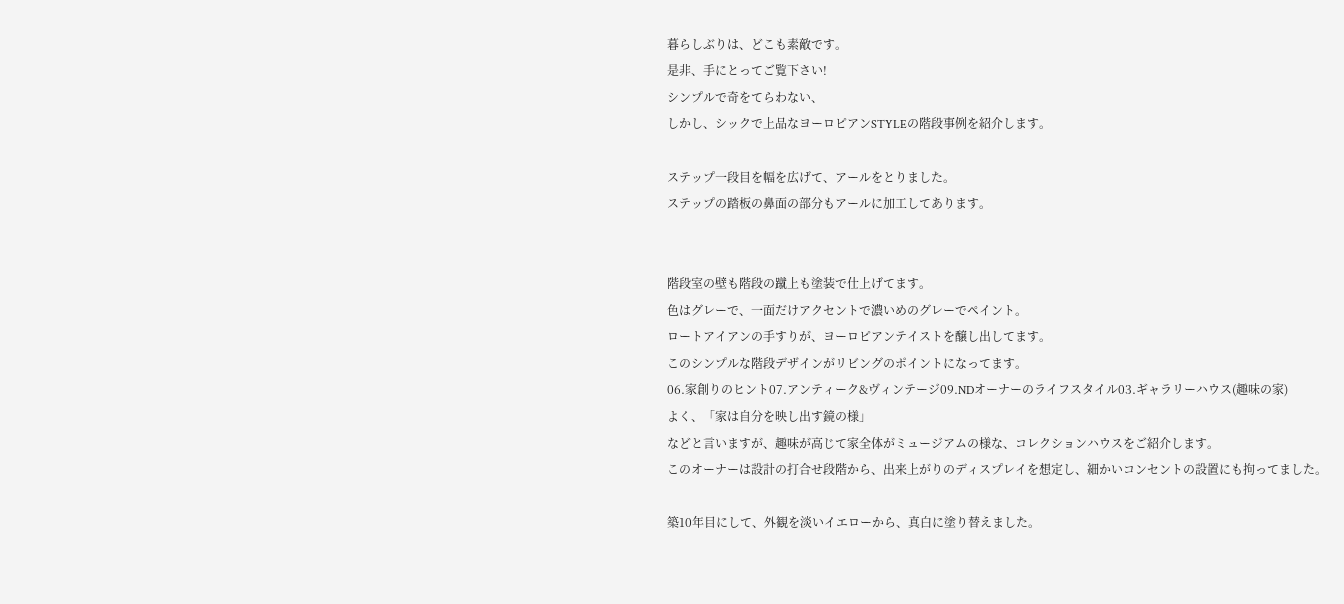暮らしぶりは、どこも素敵です。
是非、手にとってご覧下さい!
シンプルで奇をてらわない、
しかし、シックで上品なヨーロピアンSTYLEの階段事例を紹介します。

ステップ一段目を幅を広げて、アールをとりました。
ステップの踏板の鼻面の部分もアールに加工してあります。


階段室の壁も階段の蹴上も塗装で仕上げてます。
色はグレーで、一面だけアクセントで濃いめのグレーでペイント。
ロートアイアンの手すりが、ヨーロピアンテイストを醸し出してます。
このシンプルな階段デザインがリビングのポイントになってます。
06.家創りのヒント07.アンティーク&ヴィンテージ09.NDオーナーのライフスタイル03.ギャラリーハウス(趣味の家)
よく、「家は自分を映し出す鏡の様」
などと言いますが、趣味が高じて家全体がミュージアムの様な、コレクションハウスをご紹介します。
このオーナーは設計の打合せ段階から、出来上がりのディスプレイを想定し、細かいコンセントの設置にも拘ってました。

築10年目にして、外観を淡いイエローから、真白に塗り替えました。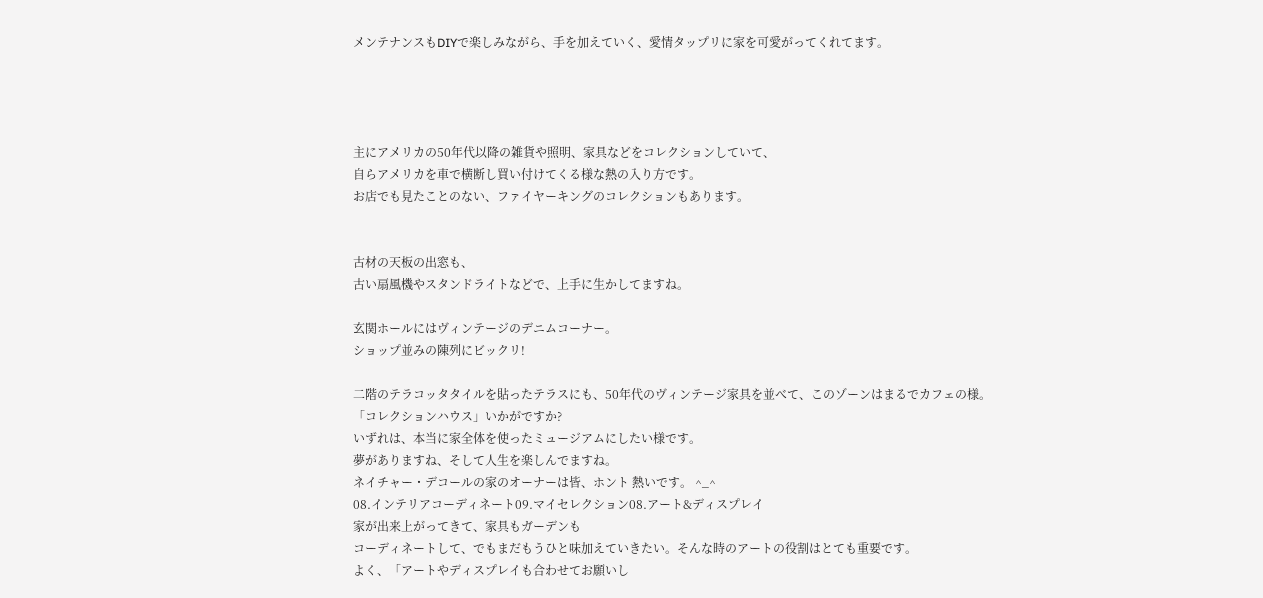メンテナンスもDIYで楽しみながら、手を加えていく、愛情タップリに家を可愛がってくれてます。




主にアメリカの50年代以降の雑貨や照明、家具などをコレクションしていて、
自らアメリカを車で横断し買い付けてくる様な熱の入り方です。
お店でも見たことのない、ファイヤーキングのコレクションもあります。


古材の天板の出窓も、
古い扇風機やスタンドライトなどで、上手に生かしてますね。

玄関ホールにはヴィンテージのデニムコーナー。
ショップ並みの陳列にビックリ!

二階のテラコッタタイルを貼ったテラスにも、50年代のヴィンテージ家具を並べて、このゾーンはまるでカフェの様。
「コレクションハウス」いかがですか?
いずれは、本当に家全体を使ったミュージアムにしたい様です。
夢がありますね、そして人生を楽しんでますね。
ネイチャー・デコールの家のオーナーは皆、ホント 熱いです。 ^_^
08.インテリアコーディネート09.マイセレクション08.アート&ディスプレイ
家が出来上がってきて、家具もガーデンも
コーディネートして、でもまだもうひと味加えていきたい。そんな時のアートの役割はとても重要です。
よく、「アートやディスプレイも合わせてお願いし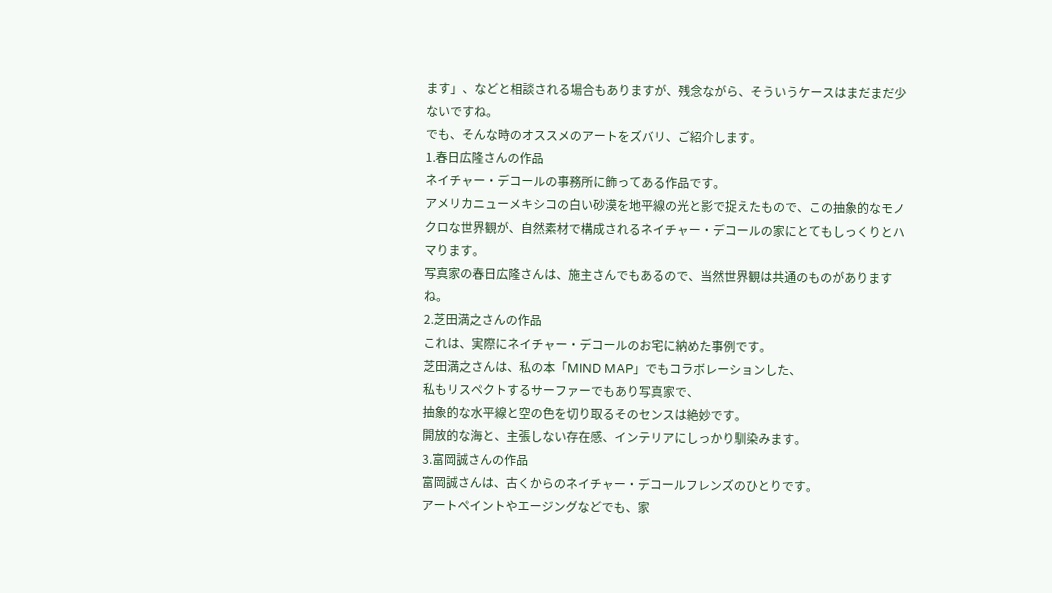ます」、などと相談される場合もありますが、残念ながら、そういうケースはまだまだ少ないですね。
でも、そんな時のオススメのアートをズバリ、ご紹介します。
1.春日広隆さんの作品
ネイチャー・デコールの事務所に飾ってある作品です。
アメリカニューメキシコの白い砂漠を地平線の光と影で捉えたもので、この抽象的なモノクロな世界観が、自然素材で構成されるネイチャー・デコールの家にとてもしっくりとハマります。
写真家の春日広隆さんは、施主さんでもあるので、当然世界観は共通のものがありますね。
2.芝田満之さんの作品
これは、実際にネイチャー・デコールのお宅に納めた事例です。
芝田満之さんは、私の本「MIND MAP」でもコラボレーションした、
私もリスペクトするサーファーでもあり写真家で、
抽象的な水平線と空の色を切り取るそのセンスは絶妙です。
開放的な海と、主張しない存在感、インテリアにしっかり馴染みます。
3.富岡誠さんの作品
富岡誠さんは、古くからのネイチャー・デコールフレンズのひとりです。
アートペイントやエージングなどでも、家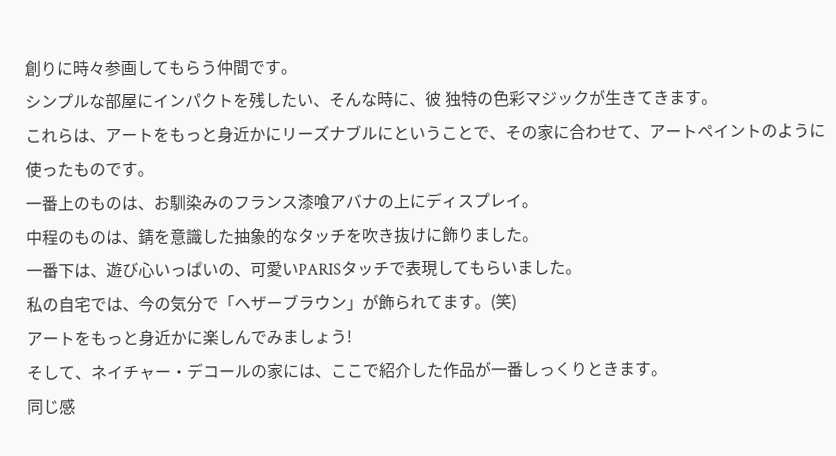創りに時々参画してもらう仲間です。
シンプルな部屋にインパクトを残したい、そんな時に、彼 独特の色彩マジックが生きてきます。
これらは、アートをもっと身近かにリーズナブルにということで、その家に合わせて、アートペイントのように使ったものです。
一番上のものは、お馴染みのフランス漆喰アバナの上にディスプレイ。
中程のものは、錆を意識した抽象的なタッチを吹き抜けに飾りました。
一番下は、遊び心いっぱいの、可愛いPARISタッチで表現してもらいました。
私の自宅では、今の気分で「ヘザーブラウン」が飾られてます。(笑)
アートをもっと身近かに楽しんでみましょう!
そして、ネイチャー・デコールの家には、ここで紹介した作品が一番しっくりときます。
同じ感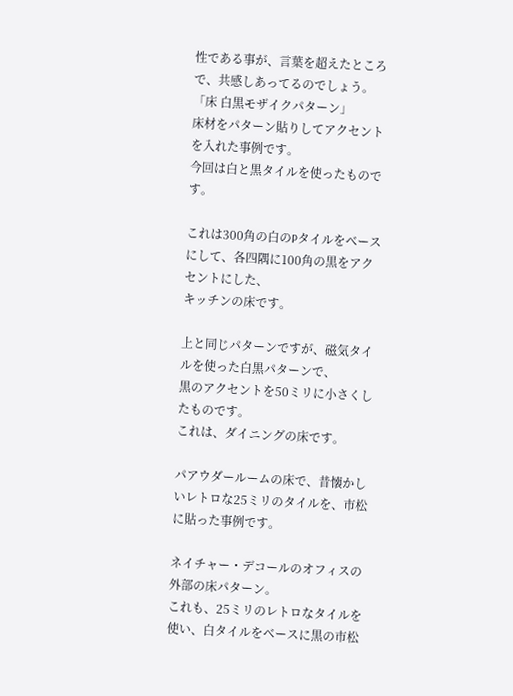性である事が、言葉を超えたところで、共感しあってるのでしょう。
「床 白黒モザイクパターン」
床材をパターン貼りしてアクセントを入れた事例です。
今回は白と黒タイルを使ったものです。

これは300角の白のPタイルをベースにして、各四隅に100角の黒をアクセントにした、
キッチンの床です。

上と同じパターンですが、磁気タイルを使った白黒パターンで、
黒のアクセントを50ミリに小さくしたものです。
これは、ダイニングの床です。

パアウダールームの床で、昔懐かしいレトロな25ミリのタイルを、市松に貼った事例です。

ネイチャー・デコールのオフィスの外部の床パターン。
これも、25ミリのレトロなタイルを使い、白タイルをベースに黒の市松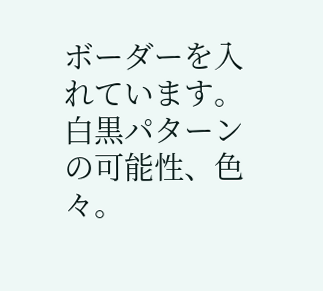ボーダーを入れています。
白黒パターンの可能性、色々。